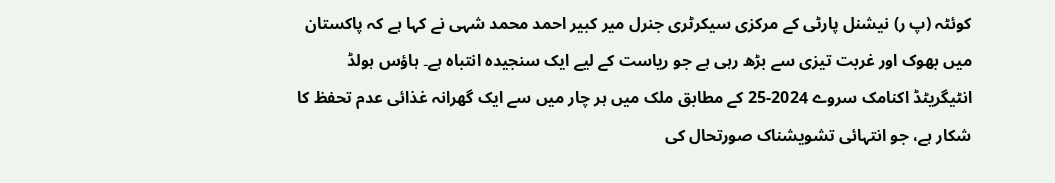کوئٹہ (پ ر) نیشنل پارٹی کے مرکزی سیکرٹری جنرل میر کبیر احمد محمد شہی نے کہا ہے کہ پاکستان میں بھوک اور غربت تیزی سے بڑھ رہی ہے جو ریاست کے لیے ایک سنجیدہ انتباہ ہے۔ ہاؤس ہولڈ انٹیگریٹڈ اکنامک سروے 2024-25 کے مطابق ملک میں ہر چار میں سے ایک گھرانہ غذائی عدم تحفظ کا شکار ہے، جو انتہائی تشویشناک صورتحال کی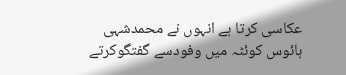عکاسی کرتا ہے انہوں نے محمدشہی ہائوس کوئٹہ میں وفودسے گفتگوکرتے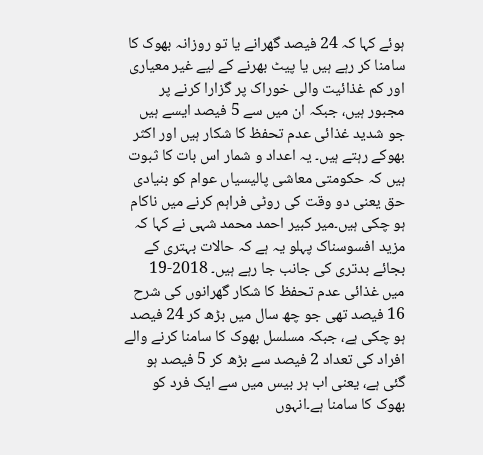ہوئے کہا کہ 24 فیصد گھرانے یا تو روزانہ بھوک کا سامنا کر رہے ہیں یا پیٹ بھرنے کے لیے غیر معیاری اور کم غذائیت والی خوراک پر گزارا کرنے پر مجبور ہیں، جبکہ ان میں سے 5 فیصد ایسے ہیں جو شدید غذائی عدم تحفظ کا شکار ہیں اور اکثر بھوکے رہتے ہیں۔ یہ اعداد و شمار اس بات کا ثبوت ہیں کہ حکومتی معاشی پالیسیاں عوام کو بنیادی حق یعنی دو وقت کی روٹی فراہم کرنے میں ناکام ہو چکی ہیں۔میر کبیر احمد محمد شہی نے کہا کہ مزید افسوسناک پہلو یہ ہے کہ حالات بہتری کے بجائے بدتری کی جانب جا رہے ہیں۔ 2018-19 میں غذائی عدم تحفظ کا شکار گھرانوں کی شرح 16 فیصد تھی جو چھ سال میں بڑھ کر 24 فیصد ہو چکی ہے، جبکہ مسلسل بھوک کا سامنا کرنے والے افراد کی تعداد 2 فیصد سے بڑھ کر 5 فیصد ہو گئی ہے، یعنی اب ہر بیس میں سے ایک فرد کو بھوک کا سامنا ہے۔انہوں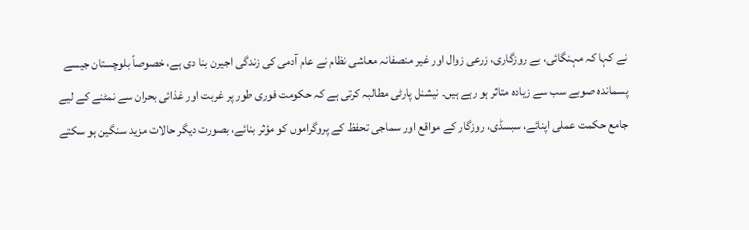نے کہا کہ مہنگائی، بے روزگاری، زرعی زوال اور غیر منصفانہ معاشی نظام نے عام آدمی کی زندگی اجیرن بنا دی ہے، خصوصاً بلوچستان جیسے پسماندہ صوبے سب سے زیادہ متاثر ہو رہے ہیں۔ نیشنل پارٹی مطالبہ کرتی ہے کہ حکومت فوری طور پر غربت اور غذائی بحران سے نمٹنے کے لیے جامع حکمت عملی اپنائے، سبسڈی، روزگار کے مواقع اور سماجی تحفظ کے پروگراموں کو مؤثر بنائے، بصورت دیگر حالات مزید سنگین ہو سکتے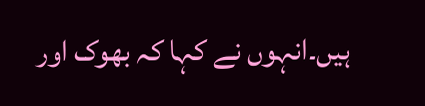ہیں۔انہوں نے کہا کہ بھوک اور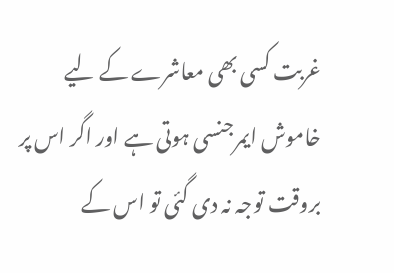غربت کسی بھی معاشرے کے لیے خاموش ایمرجنسی ہوتی ہے اور اگر اس پر بروقت توجہ نہ دی گئی تو اس کے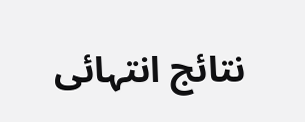نتائج انتہائی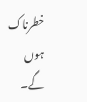خطرناک ہوں گے۔